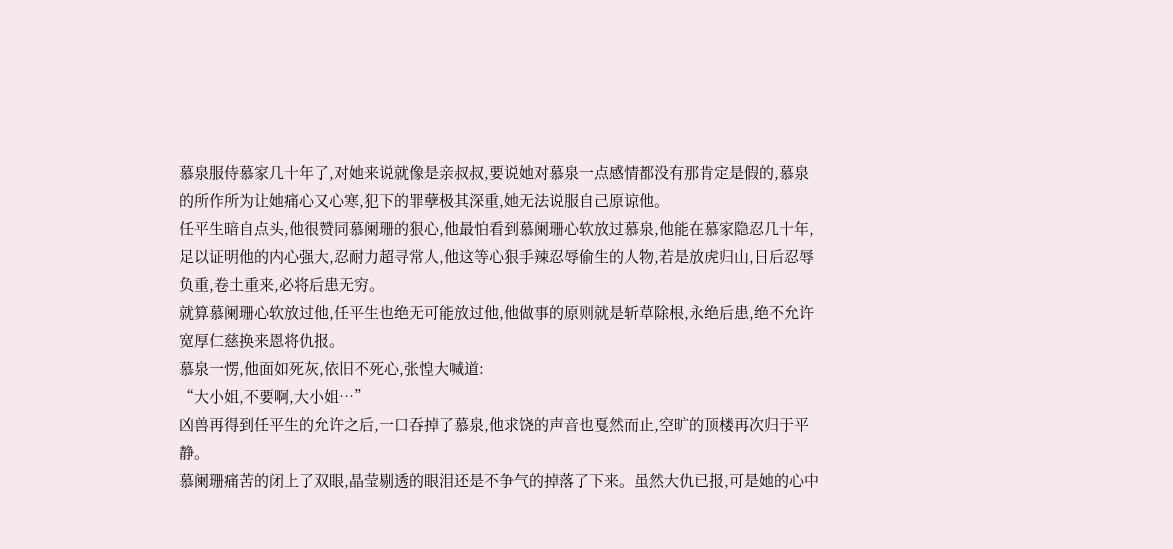慕泉服侍慕家几十年了,对她来说就像是亲叔叔,要说她对慕泉一点感情都没有那肯定是假的,慕泉的所作所为让她痛心又心寒,犯下的罪孽极其深重,她无法说服自己原谅他。
任平生暗自点头,他很赞同慕阑珊的狠心,他最怕看到慕阑珊心软放过慕泉,他能在慕家隐忍几十年,足以证明他的内心强大,忍耐力超寻常人,他这等心狠手辣忍辱偷生的人物,若是放虎归山,日后忍辱负重,卷土重来,必将后患无穷。
就算慕阑珊心软放过他,任平生也绝无可能放过他,他做事的原则就是斩草除根,永绝后患,绝不允许宽厚仁慈换来恩将仇报。
慕泉一愣,他面如死灰,依旧不死心,张惶大喊道:
“大小姐,不要啊,大小姐…”
凶兽再得到任平生的允许之后,一口吞掉了慕泉,他求饶的声音也戛然而止,空旷的顶楼再次归于平静。
慕阑珊痛苦的闭上了双眼,晶莹剔透的眼泪还是不争气的掉落了下来。虽然大仇已报,可是她的心中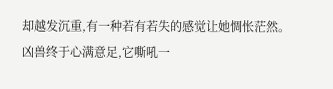却越发沉重,有一种若有若失的感觉让她惆怅茫然。
凶兽终于心满意足,它嘶吼一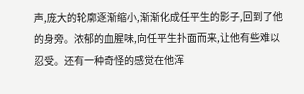声,庞大的轮廓逐渐缩小,渐渐化成任平生的影子,回到了他的身旁。浓郁的血腥味,向任平生扑面而来,让他有些难以忍受。还有一种奇怪的感觉在他浑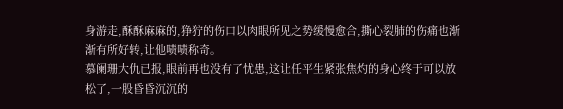身游走,酥酥麻麻的,狰狞的伤口以肉眼所见之势缓慢愈合,撕心裂肺的伤痛也渐渐有所好转,让他啧啧称奇。
慕阑珊大仇已报,眼前再也没有了忧患,这让任平生紧张焦灼的身心终于可以放松了,一股昏昏沉沉的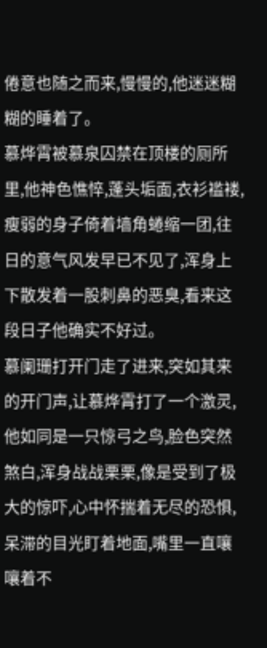倦意也随之而来,慢慢的,他迷迷糊糊的睡着了。
慕烨霄被慕泉囚禁在顶楼的厕所里,他神色憔悴,蓬头垢面,衣衫褴褛,瘦弱的身子倚着墙角蜷缩一团,往日的意气风发早已不见了,浑身上下散发着一股刺鼻的恶臭,看来这段日子他确实不好过。
慕阑珊打开门走了进来,突如其来的开门声,让慕烨霄打了一个激灵,他如同是一只惊弓之鸟,脸色突然煞白,浑身战战栗栗,像是受到了极大的惊吓,心中怀揣着无尽的恐惧,呆滞的目光盯着地面,嘴里一直嚷嚷着不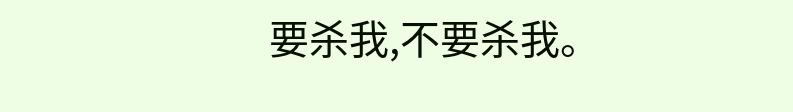要杀我,不要杀我。